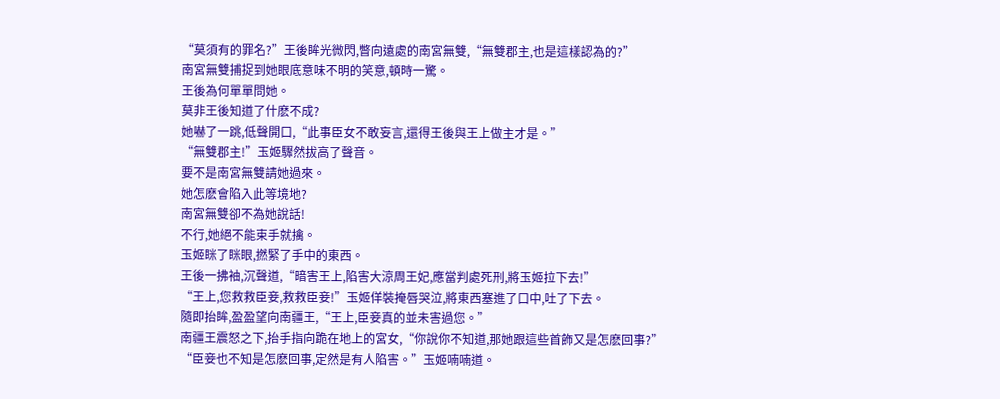“莫須有的罪名?”王後眸光微閃,瞥向遠處的南宮無雙,“無雙郡主,也是這樣認為的?”
南宮無雙捕捉到她眼底意味不明的笑意,頓時一驚。
王後為何單單問她。
莫非王後知道了什麽不成?
她嚇了一跳,低聲開口,“此事臣女不敢妄言,還得王後與王上做主才是。”
“無雙郡主!”玉姬驟然拔高了聲音。
要不是南宮無雙請她過來。
她怎麽會陷入此等境地?
南宮無雙卻不為她說話!
不行,她絕不能束手就擒。
玉姬眯了眯眼,撚緊了手中的東西。
王後一拂袖,沉聲道,“暗害王上,陷害大涼周王妃,應當判處死刑,將玉姬拉下去!”
“王上,您救救臣妾,救救臣妾!”玉姬佯裝掩唇哭泣,將東西塞進了口中,吐了下去。
隨即抬眸,盈盈望向南疆王,“王上,臣妾真的並未害過您。”
南疆王震怒之下,抬手指向跪在地上的宮女,“你說你不知道,那她跟這些首飾又是怎麽回事?”
“臣妾也不知是怎麽回事,定然是有人陷害。”玉姬喃喃道。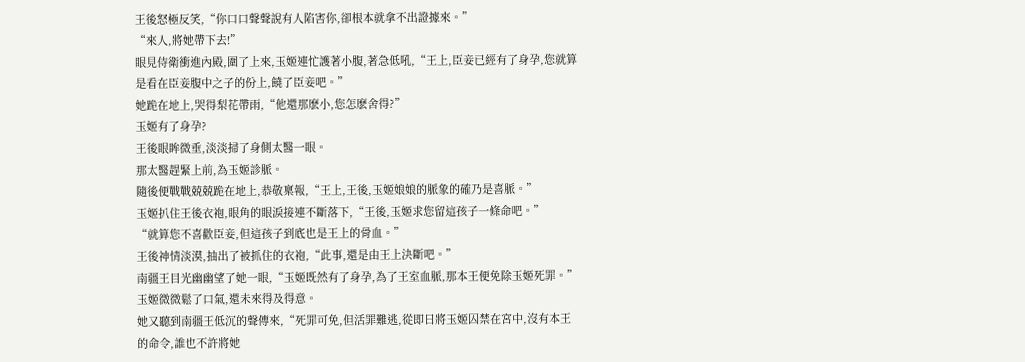王後怒極反笑,“你口口聲聲說有人陷害你,卻根本就拿不出證據來。”
“來人,將她帶下去!”
眼見侍衛衝進內殿,圍了上來,玉姬連忙護著小腹,著急低吼,“王上,臣妾已經有了身孕,您就算是看在臣妾腹中之子的份上,饒了臣妾吧。”
她跪在地上,哭得梨花帶雨,“他還那麽小,您怎麽舍得?”
玉姬有了身孕?
王後眼眸微垂,淡淡掃了身側太醫一眼。
那太醫趕緊上前,為玉姬診脈。
隨後便戰戰兢兢跪在地上,恭敬稟報,“王上,王後,玉姬娘娘的脈象的確乃是喜脈。”
玉姬扒住王後衣袍,眼角的眼淚接連不斷落下,“王後,玉姬求您留這孩子一條命吧。”
“就算您不喜歡臣妾,但這孩子到底也是王上的骨血。”
王後神情淡漠,抽出了被抓住的衣袍,“此事,還是由王上決斷吧。”
南疆王目光幽幽望了她一眼,“玉姬既然有了身孕,為了王室血脈,那本王便免除玉姬死罪。”
玉姬微微鬆了口氣,還未來得及得意。
她又聽到南疆王低沉的聲傳來,“死罪可免,但活罪難逃,從即日將玉姬囚禁在宮中,沒有本王的命令,誰也不許將她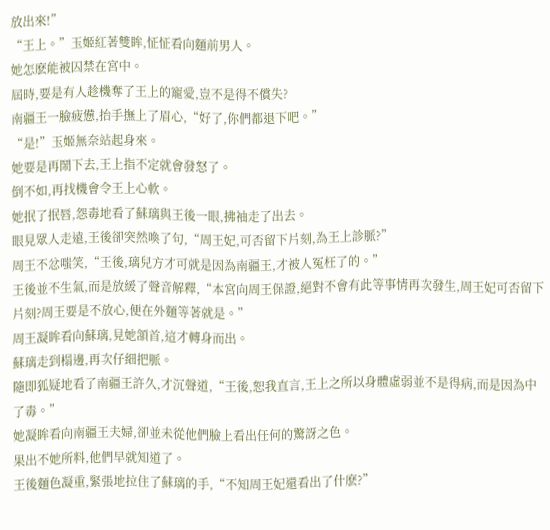放出來!”
“王上。”玉姬紅著雙眸,怔怔看向麵前男人。
她怎麽能被囚禁在宮中。
屆時,要是有人趁機奪了王上的寵愛,豈不是得不償失?
南疆王一臉疲憊,抬手撫上了眉心,“好了,你們都退下吧。”
“是!”玉姬無奈站起身來。
她要是再鬧下去,王上指不定就會發怒了。
倒不如,再找機會令王上心軟。
她抿了抿唇,怨毒地看了蘇璃與王後一眼,拂袖走了出去。
眼見眾人走遠,王後卻突然喚了句,“周王妃,可否留下片刻,為王上診脈?”
周王不忿嗤笑,“王後,璃兒方才可就是因為南疆王,才被人冤枉了的。”
王後並不生氣,而是放緩了聲音解釋,“本宮向周王保證,絕對不會有此等事情再次發生,周王妃可否留下片刻?周王要是不放心,便在外麵等著就是。”
周王凝眸看向蘇璃,見她頷首,這才轉身而出。
蘇璃走到榻邊,再次仔細把脈。
隨即狐疑地看了南疆王許久,才沉聲道,“王後,恕我直言,王上之所以身體虛弱並不是得病,而是因為中了毒。”
她凝眸看向南疆王夫婦,卻並未從他們臉上看出任何的驚訝之色。
果出不她所料,他們早就知道了。
王後麵色凝重,緊張地拉住了蘇璃的手,“不知周王妃還看出了什麽?”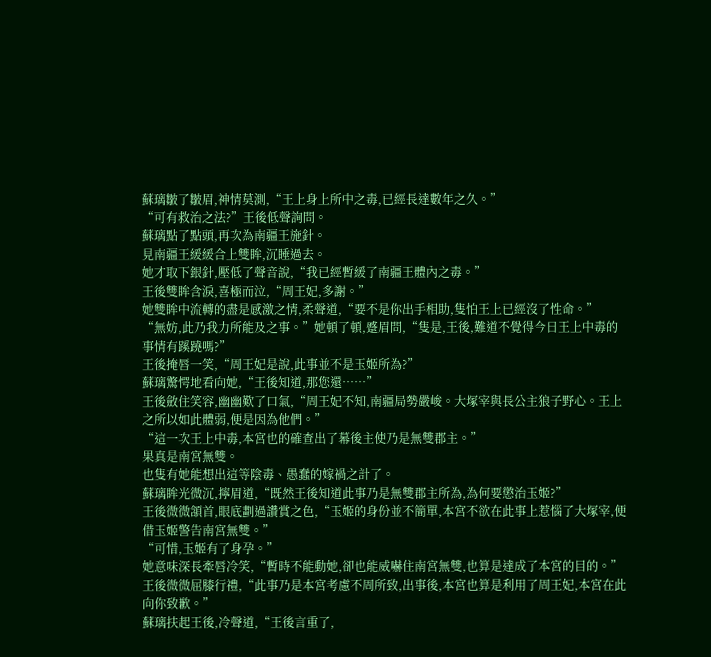蘇璃皺了皺眉,神情莫測,“王上身上所中之毒,已經長達數年之久。”
“可有救治之法?”王後低聲詢問。
蘇璃點了點頭,再次為南疆王施針。
見南疆王緩緩合上雙眸,沉睡過去。
她才取下銀針,壓低了聲音說,“我已經暫緩了南疆王體內之毒。”
王後雙眸含淚,喜極而泣,“周王妃,多謝。”
她雙眸中流轉的盡是感激之情,柔聲道,“要不是你出手相助,隻怕王上已經沒了性命。”
“無妨,此乃我力所能及之事。”她頓了頓,蹙眉問,“隻是,王後,難道不覺得今日王上中毒的事情有蹊蹺嗎?”
王後掩唇一笑,“周王妃是說,此事並不是玉姬所為?”
蘇璃驚愕地看向她,“王後知道,那您還……”
王後斂住笑容,幽幽歎了口氣,“周王妃不知,南疆局勢嚴峻。大塚宰與長公主狼子野心。王上之所以如此體弱,便是因為他們。”
“這一次王上中毒,本宮也的確查出了幕後主使乃是無雙郡主。”
果真是南宮無雙。
也隻有她能想出這等陰毒、愚蠢的嫁禍之計了。
蘇璃眸光微沉,擰眉道,“既然王後知道此事乃是無雙郡主所為,為何要懲治玉姬?”
王後微微頷首,眼底劃過讚賞之色,“玉姬的身份並不簡單,本宮不欲在此事上惹惱了大塚宰,便借玉姬警告南宮無雙。”
“可惜,玉姬有了身孕。”
她意味深長牽唇冷笑,“暫時不能動她,卻也能威嚇住南宮無雙,也算是達成了本宮的目的。”
王後微微屈膝行禮,“此事乃是本宮考慮不周所致,出事後,本宮也算是利用了周王妃,本宮在此向你致歉。”
蘇璃扶起王後,冷聲道,“王後言重了,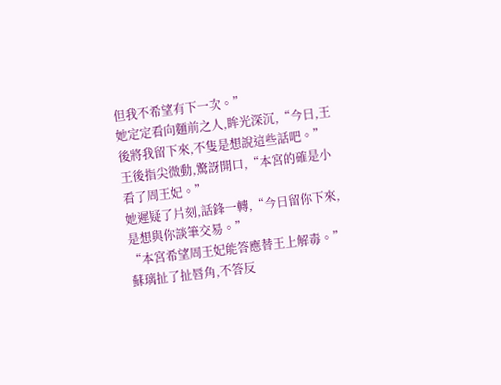但我不希望有下一次。”
她定定看向麵前之人,眸光深沉,“今日,王後將我留下來,不隻是想說這些話吧。”
王後指尖微動,驚訝開口,“本宮的確是小看了周王妃。”
她遲疑了片刻,話鋒一轉,“今日留你下來,是想與你談筆交易。”
“本宮希望周王妃能答應替王上解毒。”
蘇璃扯了扯唇角,不答反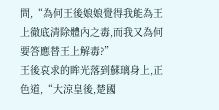問,“為何王後娘娘覺得我能為王上徹底清除體內之毒,而我又為何要答應替王上解毒?”
王後哀求的眸光落到蘇璃身上,正色道,“大涼皇後,楚國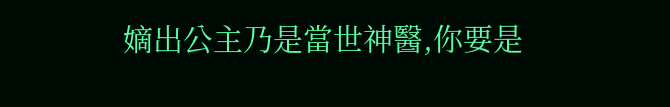嫡出公主乃是當世神醫,你要是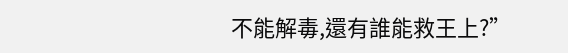不能解毒,還有誰能救王上?”